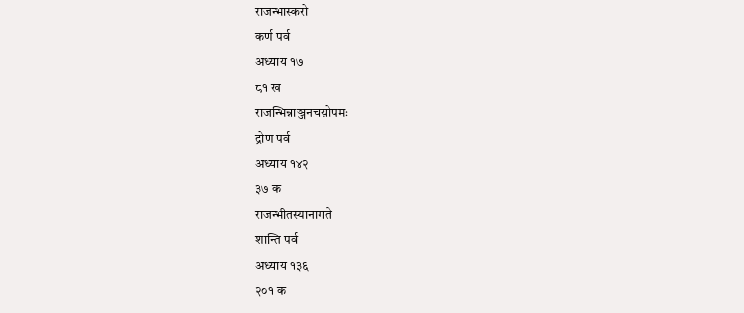राजन्भास्करो
कर्ण पर्व
अध्याय १७
८१ ख
राजन्भिन्नाञ्जनचय़ोपमः
द्रोण पर्व
अध्याय १४२
३७ क
राजन्भीतस्यानागते
शान्ति पर्व
अध्याय १३६
२०१ क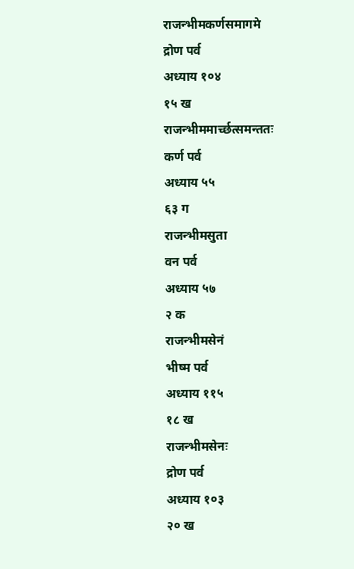राजन्भीमकर्णसमागमे
द्रोण पर्व
अध्याय १०४
१५ ख
राजन्भीममार्च्छत्समन्ततः
कर्ण पर्व
अध्याय ५५
६३ ग
राजन्भीमसुता
वन पर्व
अध्याय ५७
२ क
राजन्भीमसेनं
भीष्म पर्व
अध्याय ११५
१८ ख
राजन्भीमसेनः
द्रोण पर्व
अध्याय १०३
२० ख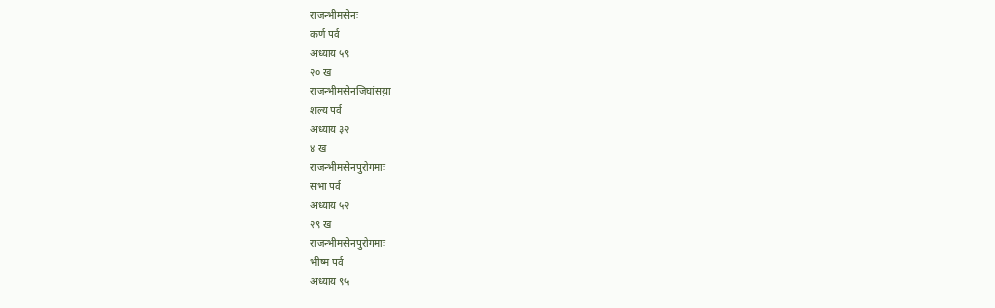राजन्भीमसेनः
कर्ण पर्व
अध्याय ५९
२० ख
राजन्भीमसेनजिघांसय़ा
शल्य पर्व
अध्याय ३२
४ ख
राजन्भीमसेनपुरोगमाः
सभा पर्व
अध्याय ५२
२९ ख
राजन्भीमसेनपुरोगमाः
भीष्म पर्व
अध्याय ९५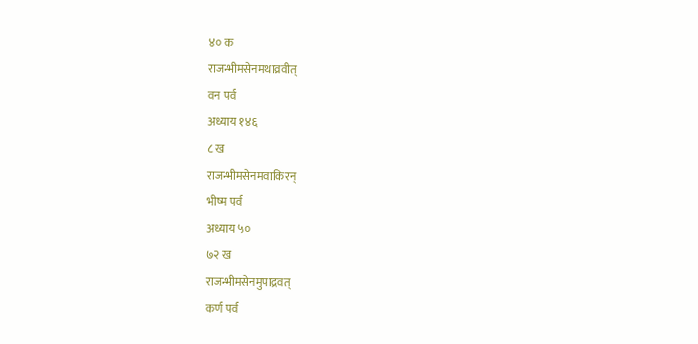४० क
राजन्भीमसेनमथाव्रवीत्
वन पर्व
अध्याय १४६
८ ख
राजन्भीमसेनमवाकिरन्
भीष्म पर्व
अध्याय ५०
७२ ख
राजन्भीमसेनमुपाद्रवत्
कर्ण पर्व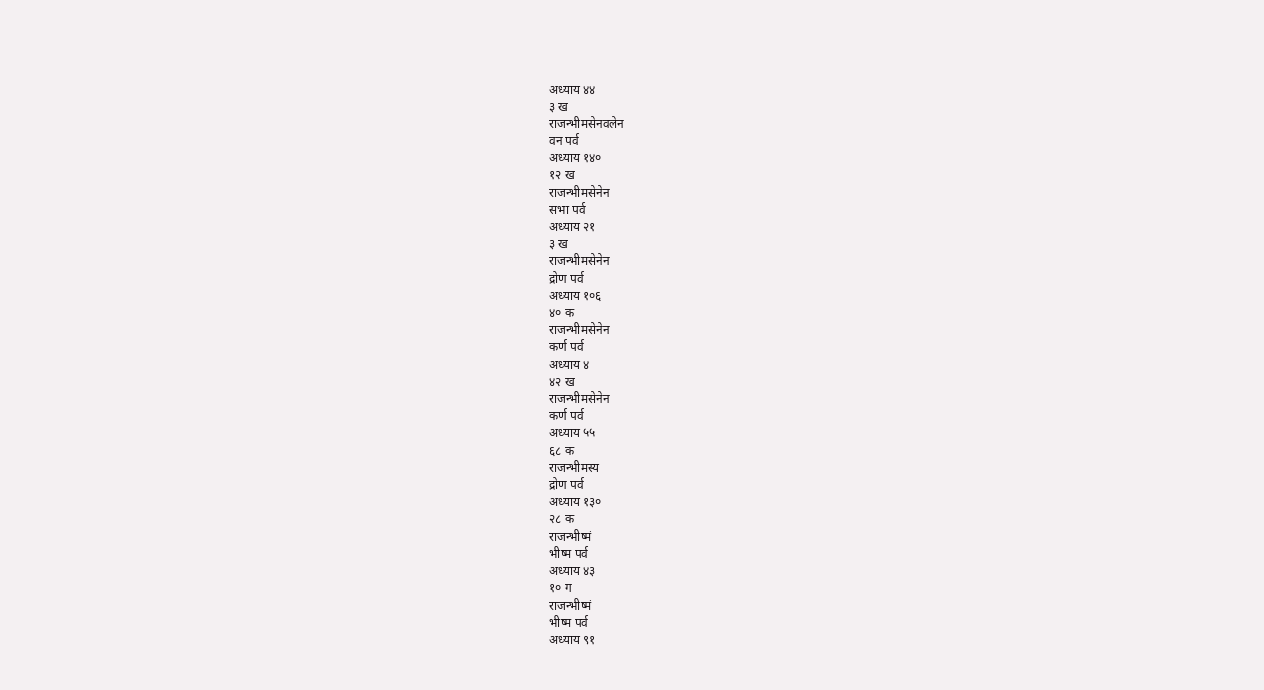अध्याय ४४
३ ख
राजन्भीमसेनवलेन
वन पर्व
अध्याय १४०
१२ ख
राजन्भीमसेनेन
सभा पर्व
अध्याय २१
३ ख
राजन्भीमसेनेन
द्रोण पर्व
अध्याय १०६
४० क
राजन्भीमसेनेन
कर्ण पर्व
अध्याय ४
४२ ख
राजन्भीमसेनेन
कर्ण पर्व
अध्याय ५५
६८ क
राजन्भीमस्य
द्रोण पर्व
अध्याय १३०
२८ क
राजन्भीष्मं
भीष्म पर्व
अध्याय ४३
१० ग
राजन्भीष्मं
भीष्म पर्व
अध्याय ९१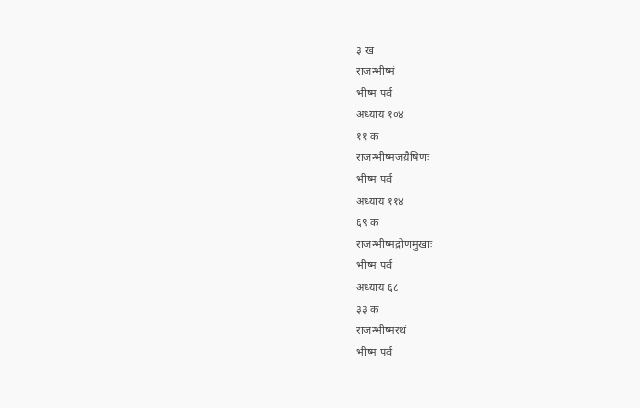३ ख
राजन्भीष्मं
भीष्म पर्व
अध्याय १०४
११ क
राजन्भीष्मजय़ैषिणः
भीष्म पर्व
अध्याय ११४
६९ क
राजन्भीष्मद्रोणमुखाः
भीष्म पर्व
अध्याय ६८
३३ क
राजन्भीष्मरथं
भीष्म पर्व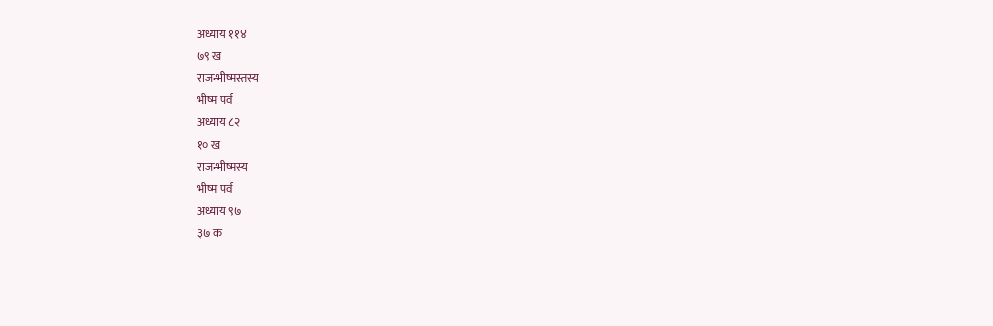अध्याय ११४
७९ ख
राजन्भीष्मस्तस्य
भीष्म पर्व
अध्याय ८२
१० ख
राजन्भीष्मस्य
भीष्म पर्व
अध्याय ९७
३७ क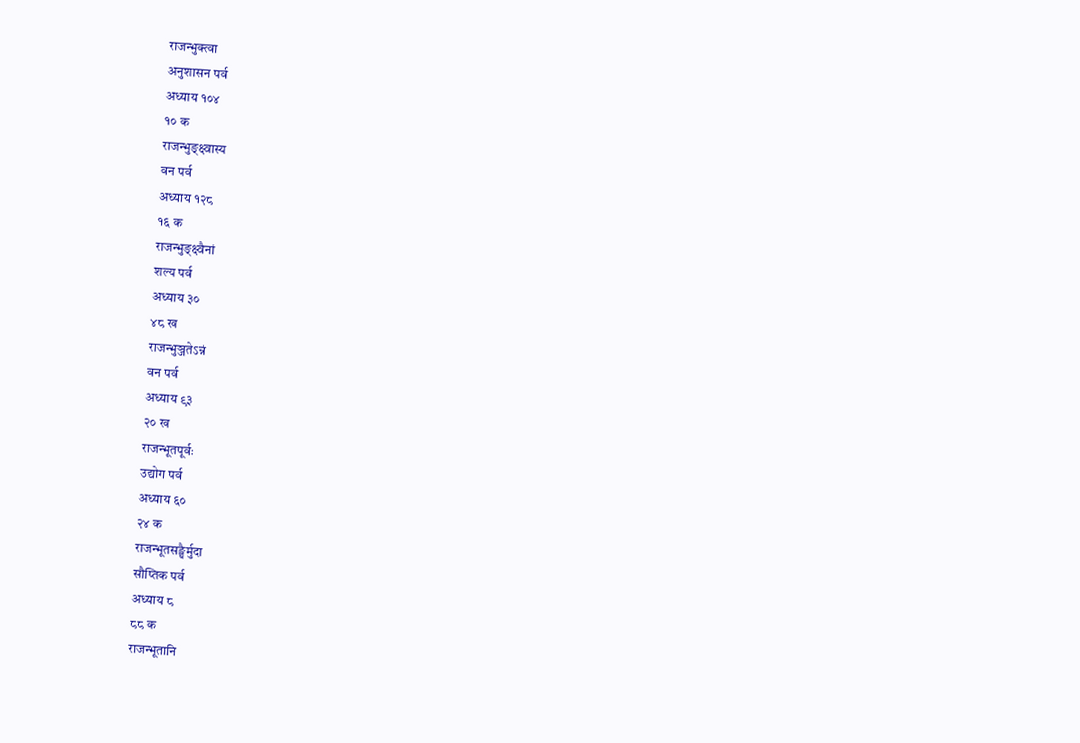राजन्भुक्त्वा
अनुशासन पर्व
अध्याय १०४
१० क
राजन्भुङ्क्ष्वास्य
वन पर्व
अध्याय १२८
१६ क
राजन्भुङ्क्ष्वैनां
शल्य पर्व
अध्याय ३०
४८ ख
राजन्भुञ्जतेऽन्नं
वन पर्व
अध्याय ९३
२० ख
राजन्भूतपूर्वः
उद्योग पर्व
अध्याय ६०
२४ क
राजन्भूतसङ्घैर्मुदा
सौप्तिक पर्व
अध्याय ८
८८ क
राजन्भूतानि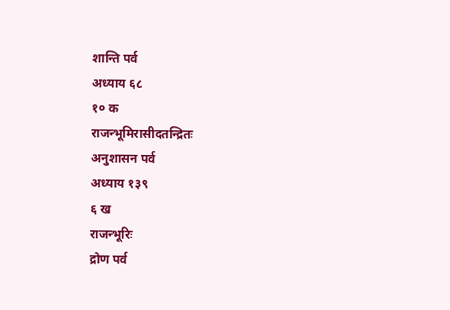शान्ति पर्व
अध्याय ६८
१० क
राजन्भूमिरासीदतन्द्रितः
अनुशासन पर्व
अध्याय १३९
६ ख
राजन्भूरिः
द्रोण पर्व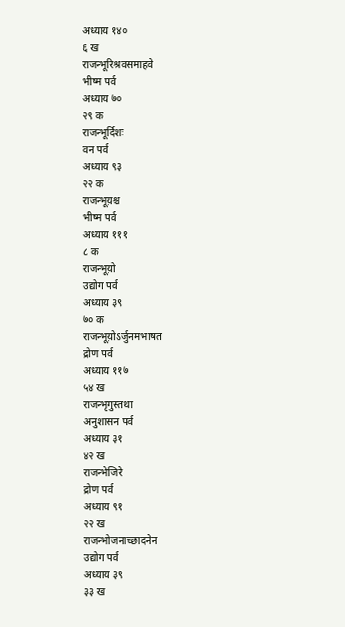अध्याय १४०
६ ख
राजन्भूरिश्रवसमाहवे
भीष्म पर्व
अध्याय ७०
२९ क
राजन्भूर्दिशः
वन पर्व
अध्याय ९३
२२ क
राजन्भूय़श्च
भीष्म पर्व
अध्याय १११
८ क
राजन्भूय़ो
उद्योग पर्व
अध्याय ३९
७० क
राजन्भूय़ोऽर्जुनमभाषत
द्रोण पर्व
अध्याय ११७
५४ ख
राजन्भृगुस्तथा
अनुशासन पर्व
अध्याय ३१
४२ ख
राजन्भेजिरे
द्रोण पर्व
अध्याय ९१
२२ ख
राजन्भोजनाच्छादनेन
उद्योग पर्व
अध्याय ३९
३३ ख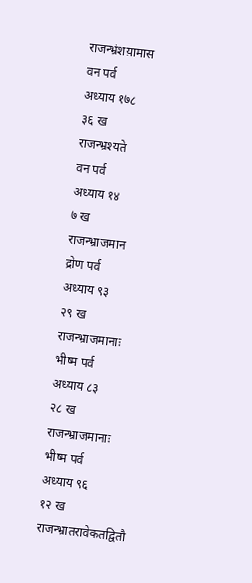राजन्भ्रंशय़ामास
वन पर्व
अध्याय १७८
३६ ख
राजन्भ्रश्यते
वन पर्व
अध्याय १४
७ ख
राजन्भ्राजमान
द्रोण पर्व
अध्याय ९३
२९ ख
राजन्भ्राजमानाः
भीष्म पर्व
अध्याय ८३
२८ ख
राजन्भ्राजमानाः
भीष्म पर्व
अध्याय ९६
१२ ख
राजन्भ्रातरावेकतद्वितौ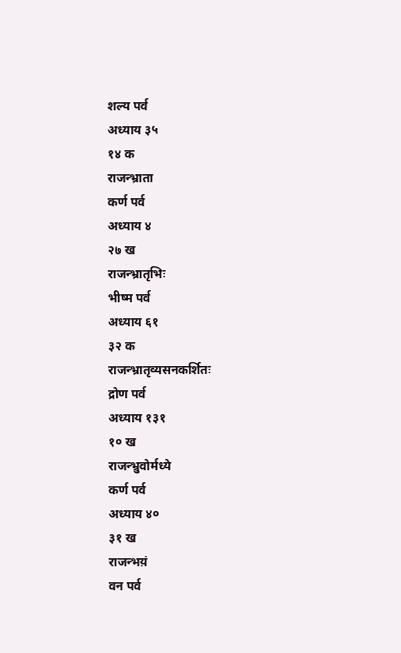शल्य पर्व
अध्याय ३५
१४ क
राजन्भ्राता
कर्ण पर्व
अध्याय ४
२७ ख
राजन्भ्रातृभिः
भीष्म पर्व
अध्याय ६१
३२ क
राजन्भ्रातृव्यसनकर्शितः
द्रोण पर्व
अध्याय १३१
१० ख
राजन्भ्रुवोर्मध्ये
कर्ण पर्व
अध्याय ४०
३१ ख
राजन्भय़ं
वन पर्व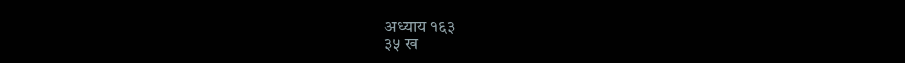अध्याय १६३
३५ ख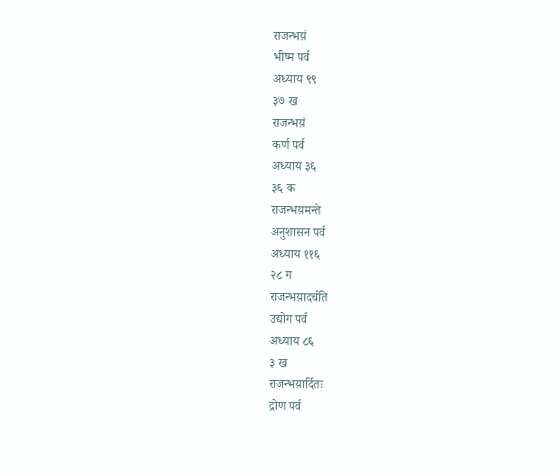राजन्भय़ं
भीष्म पर्व
अध्याय ९९
३७ ख
राजन्भय़ं
कर्ण पर्व
अध्याय ३६
३६ क
राजन्भय़मन्ते
अनुशासन पर्व
अध्याय ११६
२८ ग
राजन्भय़ादर्चति
उद्योग पर्व
अध्याय ८६
३ ख
राजन्भय़ार्दितः
द्रोण पर्व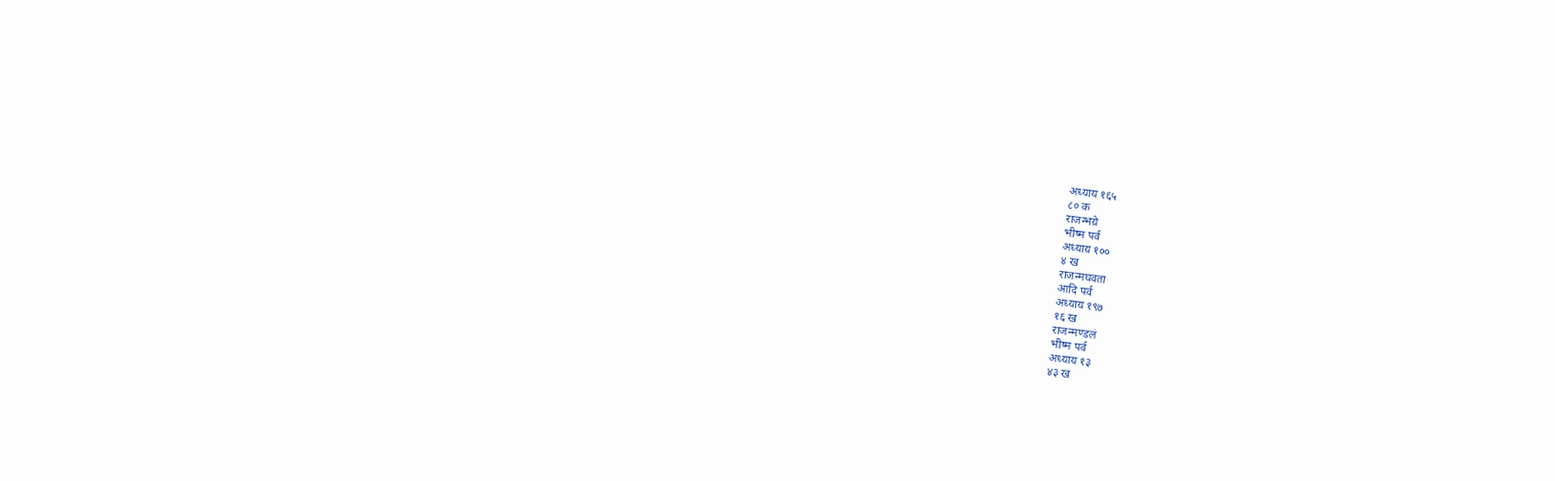अध्याय १६५
८० क
राजन्भय़े
भीष्म पर्व
अध्याय १००
४ ख
राजन्मघवता
आदि पर्व
अध्याय १९७
१६ ख
राजन्मण्डलं
भीष्म पर्व
अध्याय १३
४३ ख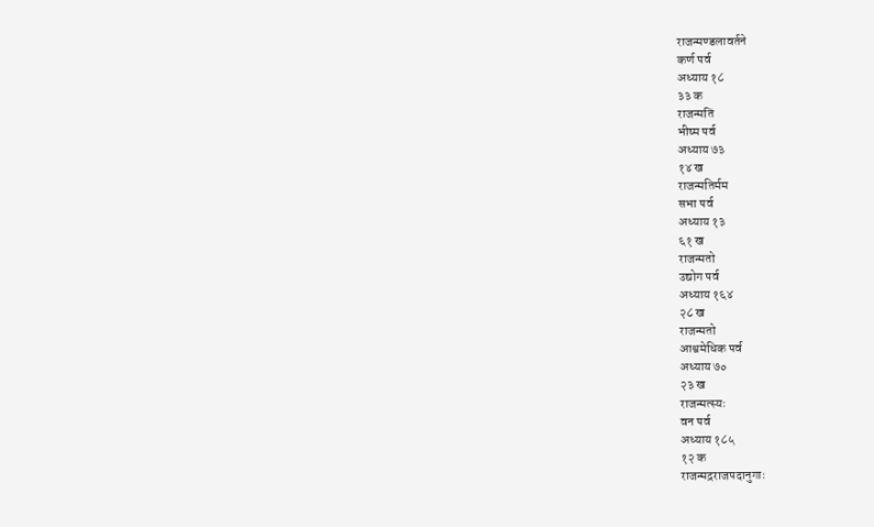राजन्मण्डलावर्तने
कर्ण पर्व
अध्याय १८
३३ क
राजन्मतिं
भीष्म पर्व
अध्याय ७३
१४ ख
राजन्मतिर्मम
सभा पर्व
अध्याय १३
६१ ख
राजन्मतो
उद्योग पर्व
अध्याय १६४
२८ ख
राजन्मतो
आश्वमेधिक पर्व
अध्याय ७०
२३ ख
राजन्मत्स्यः
वन पर्व
अध्याय १८५
१२ क
राजन्मद्रराजपदानुगाः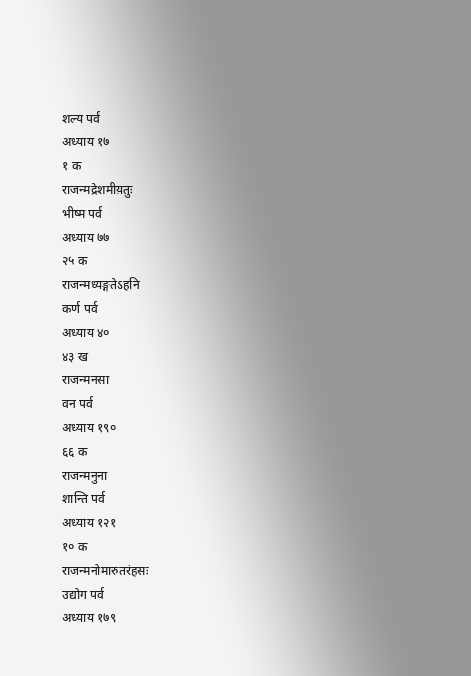शल्य पर्व
अध्याय १७
१ क
राजन्मद्रेशमीय़तुः
भीष्म पर्व
अध्याय ७७
२५ क
राजन्मध्यङ्गतेऽहनि
कर्ण पर्व
अध्याय ४०
४३ ख
राजन्मनसा
वन पर्व
अध्याय १९०
६६ क
राजन्मनुना
शान्ति पर्व
अध्याय १२१
१० क
राजन्मनोमारुतरंहसः
उद्योग पर्व
अध्याय १७९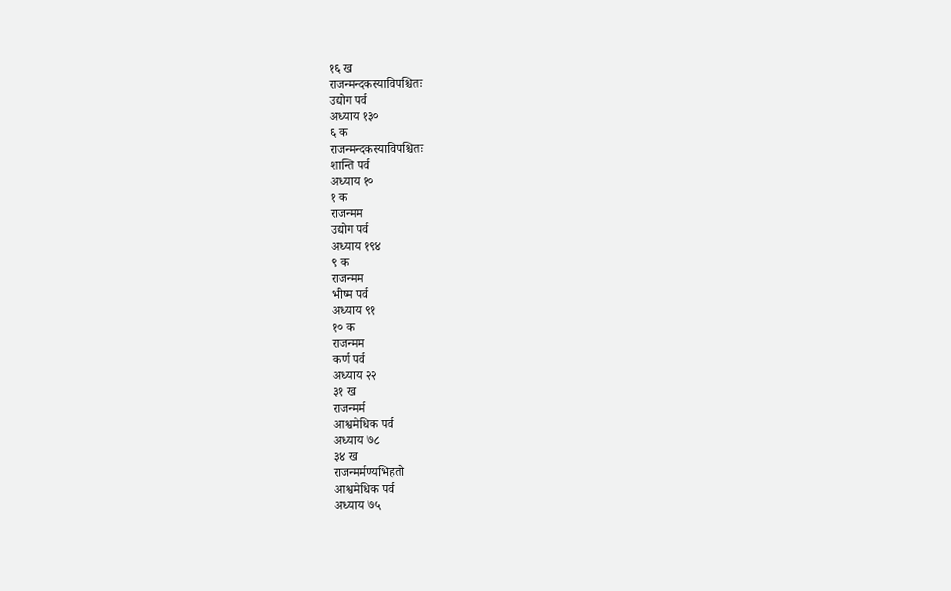१६ ख
राजन्मन्दकस्याविपश्चितः
उद्योग पर्व
अध्याय १३०
६ क
राजन्मन्दकस्याविपश्चितः
शान्ति पर्व
अध्याय १०
१ क
राजन्मम
उद्योग पर्व
अध्याय १९४
९ क
राजन्मम
भीष्म पर्व
अध्याय ९१
१० क
राजन्मम
कर्ण पर्व
अध्याय २२
३१ ख
राजन्मर्म
आश्वमेधिक पर्व
अध्याय ७८
३४ ख
राजन्मर्मण्यभिहतो
आश्वमेधिक पर्व
अध्याय ७५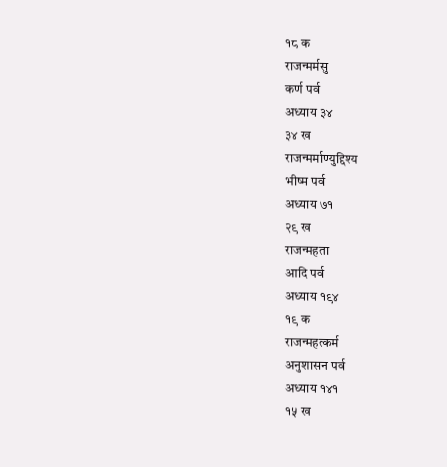१८ क
राजन्मर्मसु
कर्ण पर्व
अध्याय ३४
३४ ख
राजन्मर्माण्युद्दिश्य
भीष्म पर्व
अध्याय ७१
२९ ख
राजन्महता
आदि पर्व
अध्याय १९४
१९ क
राजन्महत्कर्म
अनुशासन पर्व
अध्याय १४१
१५ ख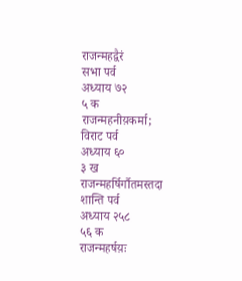राजन्महद्वैरं
सभा पर्व
अध्याय ७२
५ क
राजन्महनीय़कर्मा;
विराट पर्व
अध्याय ६०
३ ख
राजन्महर्षिर्गौतमस्तदा
शान्ति पर्व
अध्याय २५८
५६ क
राजन्महर्षय़ः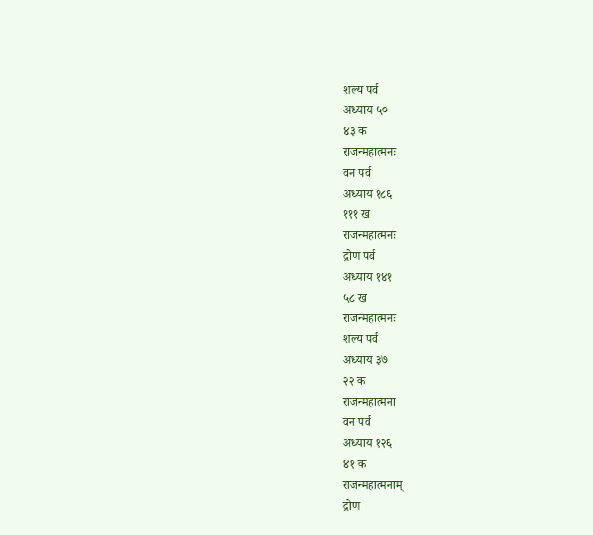शल्य पर्व
अध्याय ५०
४३ क
राजन्महात्मनः
वन पर्व
अध्याय १८६
१११ ख
राजन्महात्मनः
द्रोण पर्व
अध्याय १४१
५८ ख
राजन्महात्मनः
शल्य पर्व
अध्याय ३७
२२ क
राजन्महात्मना
वन पर्व
अध्याय १२६
४१ क
राजन्महात्मनाम्
द्रोण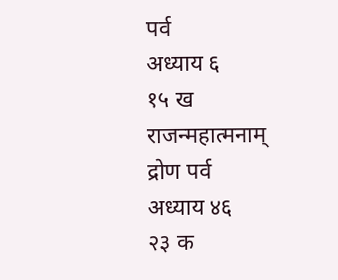पर्व
अध्याय ६
१५ ख
राजन्महात्मनाम्
द्रोण पर्व
अध्याय ४६
२३ क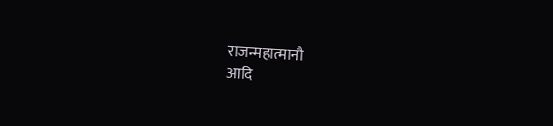राजन्महात्मानौ
आदि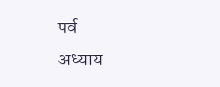पर्व
अध्याय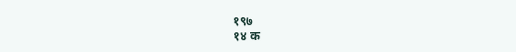१९७
१४ क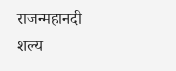राजन्महानदी
शल्य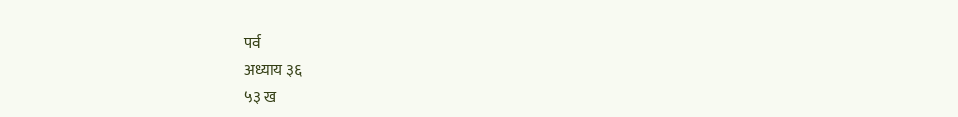पर्व
अध्याय ३६
५३ ख